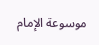موسوعة الإمام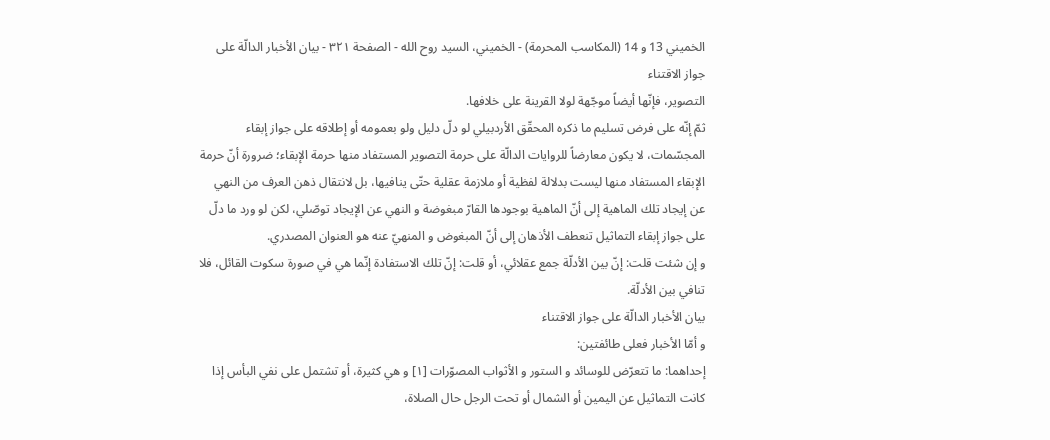الخميني 13 و 14 (المكاسب المحرمة) - الخميني، السيد روح الله - الصفحة ٣٢١ - بيان الأخبار الدالّة على جواز الاقتناء
التصوير، فإنّها أيضاً موجّهة لولا القرينة على خلافها.
ثمّ إنّه على فرض تسليم ما ذكره المحقّق الأردبيلي لو دلّ دليل ولو بعمومه أو إطلاقه على جواز إبقاء المجسّمات، لا يكون معارضاً للروايات الدالّة على حرمة التصوير المستفاد منها حرمة الإبقاء؛ ضرورة أنّ حرمة الإبقاء المستفاد منها ليست بدلالة لفظية أو ملازمة عقلية حتّى ينافيها، بل لانتقال ذهن العرف من النهي عن إيجاد تلك الماهية إلى أنّ الماهية بوجودها القارّ مبغوضة و النهي عن الإيجاد توصّلي، لكن لو ورد ما دلّ على جواز إبقاء التماثيل تنعطف الأذهان إلى أنّ المبغوض و المنهيّ عنه هو العنوان المصدري.
و إن شئت قلت: إنّ بين الأدلّة جمع عقلائي، أو قلت: إنّ تلك الاستفادة إنّما هي في صورة سكوت القائل، فلا تنافي بين الأدلّة.
بيان الأخبار الدالّة على جواز الاقتناء
و أمّا الأخبار فعلى طائفتين:
إحداهما: ما تتعرّض للوسائد و الستور و الأثواب المصوّرات [١] و هي كثيرة، أو تشتمل على نفي البأس إذا كانت التماثيل عن اليمين أو الشمال أو تحت الرجل حال الصلاة،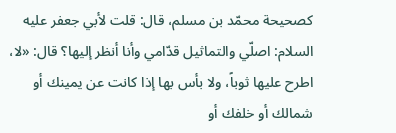كصحيحة محمّد بن مسلم، قال: قلت لأبي جعفر عليه السلام: اصلّي والتماثيل قدّامي وأنا أنظر إليها؟ قال: «لا، اطرح عليها ثوباً، ولا بأس بها إذا كانت عن يمينك أو شمالك أو خلفك أو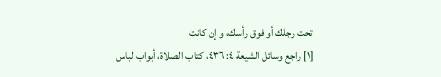تحت رجلك أو فوق رأسك، و إن كانت
[١] راجع وسائل الشيعة ٤: ٤٣٦، كتاب الصلاة، أبواب لباس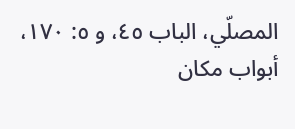المصلّي، الباب ٤٥، و ٥: ١٧٠، أبواب مكان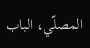المصلّي، الباب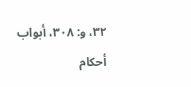٣٢، و: ٣٠٨، أبواب أحكام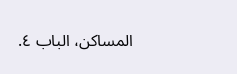المساكن، الباب ٤.